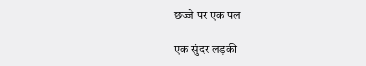छज्जे पर एक पल

एक सुंदर लड़की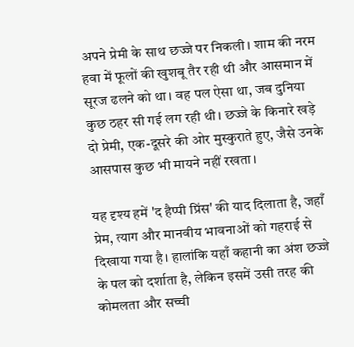अपने प्रेमी के साथ छज्जे पर निकली। शाम की नरम हवा में फूलों की खुशबू तैर रही थी और आसमान में सूरज ढलने को था। वह पल ऐसा था, जब दुनिया कुछ ठहर सी गई लग रही थी। छज्जे के किनारे खड़े दो प्रेमी, एक-दूसरे की ओर मुस्कुराते हुए, जैसे उनके आसपास कुछ भी मायने नहीं रखता।

यह दृश्य हमें 'द हैप्पी प्रिंस' की याद दिलाता है, जहाँ प्रेम, त्याग और मानवीय भावनाओं को गहराई से दिखाया गया है। हालांकि यहाँ कहानी का अंश छज्जे के पल को दर्शाता है, लेकिन इसमें उसी तरह की कोमलता और सच्ची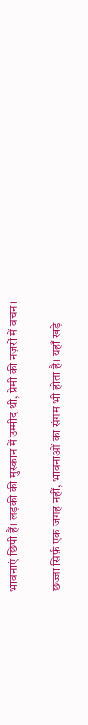भावनाएं छिपी हैं। लड़की की मुस्कान में उम्मीद थी, प्रेमी की नज़रों में वचन।

छज्जा सिर्फ़ एक जगह नहीं, भावनाओं का संगम भी होता है। यहाँ खड़े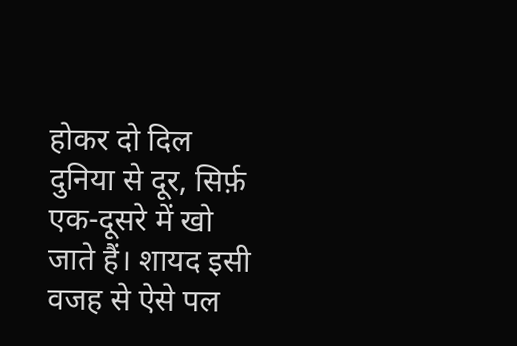होकर दो दिल दुनिया से दूर, सिर्फ़ एक-दूसरे में खो जाते हैं। शायद इसी वजह से ऐसे पल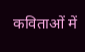कविताओं में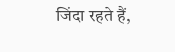जिंदा रहते हैं,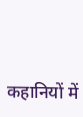कहानियों में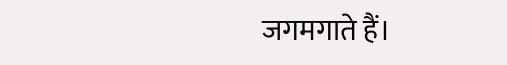जगमगाते हैं।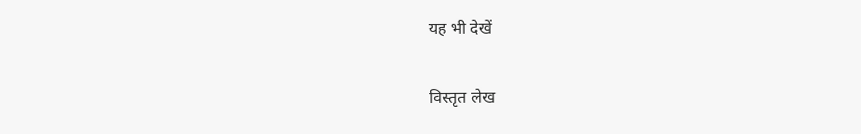यह भी देखें

विस्तृत लेख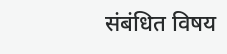संबंधित विषय